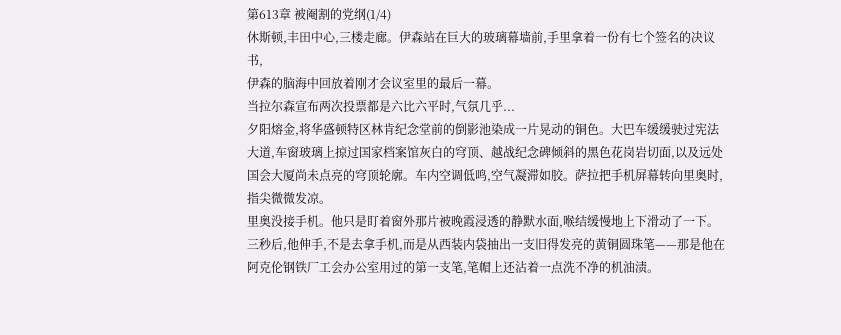第613章 被阉割的党纲(1/4)
休斯顿,丰田中心,三楼走廊。伊森站在巨大的玻璃幕墙前,手里拿着一份有七个签名的决议书,
伊森的脑海中回放着刚才会议室里的最后一幕。
当拉尔森宣布两次投票都是六比六平时,气氛几乎...
夕阳熔金,将华盛顿特区林肯纪念堂前的倒影池染成一片晃动的铜色。大巴车缓缓驶过宪法大道,车窗玻璃上掠过国家档案馆灰白的穹顶、越战纪念碑倾斜的黑色花岗岩切面,以及远处国会大厦尚未点亮的穹顶轮廓。车内空调低鸣,空气凝滞如胶。萨拉把手机屏幕转向里奥时,指尖微微发凉。
里奥没接手机。他只是盯着窗外那片被晚霞浸透的静默水面,喉结缓慢地上下滑动了一下。三秒后,他伸手,不是去拿手机,而是从西装内袋抽出一支旧得发亮的黄铜圆珠笔——那是他在阿克伦钢铁厂工会办公室用过的第一支笔,笔帽上还沾着一点洗不净的机油渍。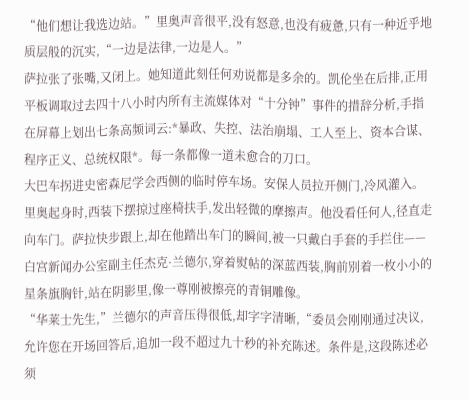“他们想让我选边站。”里奥声音很平,没有怒意,也没有疲惫,只有一种近乎地质层般的沉实,“一边是法律,一边是人。”
萨拉张了张嘴,又闭上。她知道此刻任何劝说都是多余的。凯伦坐在后排,正用平板调取过去四十八小时内所有主流媒体对“十分钟”事件的措辞分析,手指在屏幕上划出七条高频词云:*暴政、失控、法治崩塌、工人至上、资本合谋、程序正义、总统权限*。每一条都像一道未愈合的刀口。
大巴车拐进史密森尼学会西侧的临时停车场。安保人员拉开侧门,冷风灌入。里奥起身时,西装下摆掠过座椅扶手,发出轻微的摩擦声。他没看任何人,径直走向车门。萨拉快步跟上,却在他踏出车门的瞬间,被一只戴白手套的手拦住——白宫新闻办公室副主任杰克·兰德尔,穿着熨帖的深蓝西装,胸前别着一枚小小的星条旗胸针,站在阴影里,像一尊刚被擦亮的青铜雕像。
“华莱士先生,”兰德尔的声音压得很低,却字字清晰,“委员会刚刚通过决议,允许您在开场回答后,追加一段不超过九十秒的补充陈述。条件是,这段陈述必须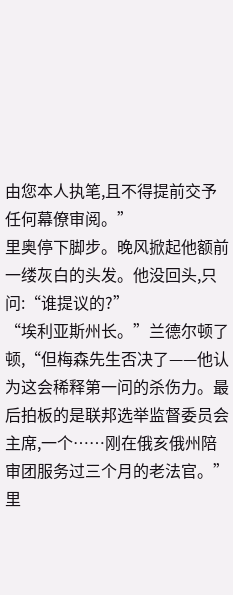由您本人执笔,且不得提前交予任何幕僚审阅。”
里奥停下脚步。晚风掀起他额前一缕灰白的头发。他没回头,只问:“谁提议的?”
“埃利亚斯州长。”兰德尔顿了顿,“但梅森先生否决了——他认为这会稀释第一问的杀伤力。最后拍板的是联邦选举监督委员会主席,一个……刚在俄亥俄州陪审团服务过三个月的老法官。”
里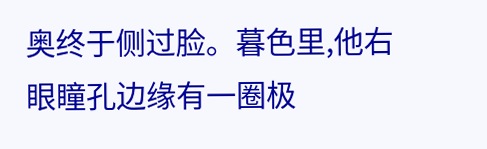奥终于侧过脸。暮色里,他右眼瞳孔边缘有一圈极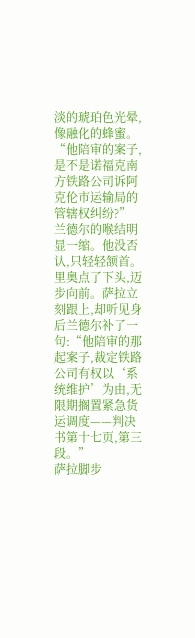淡的琥珀色光晕,像融化的蜂蜜。“他陪审的案子,是不是诺福克南方铁路公司诉阿克伦市运输局的管辖权纠纷?”
兰德尔的喉结明显一缩。他没否认,只轻轻颔首。
里奥点了下头,迈步向前。萨拉立刻跟上,却听见身后兰德尔补了一句:“他陪审的那起案子,裁定铁路公司有权以‘系统维护’为由,无限期搁置紧急货运调度——判决书第十七页,第三段。”
萨拉脚步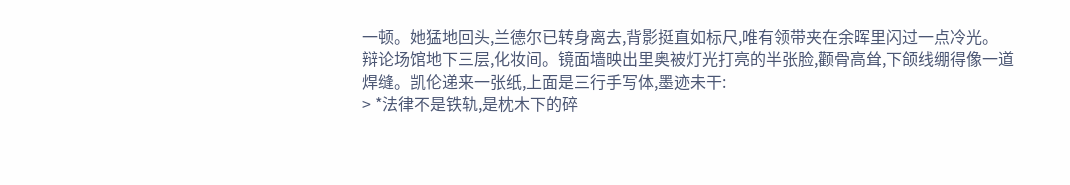一顿。她猛地回头,兰德尔已转身离去,背影挺直如标尺,唯有领带夹在余晖里闪过一点冷光。
辩论场馆地下三层,化妆间。镜面墙映出里奥被灯光打亮的半张脸,颧骨高耸,下颌线绷得像一道焊缝。凯伦递来一张纸,上面是三行手写体,墨迹未干:
> *法律不是铁轨,是枕木下的碎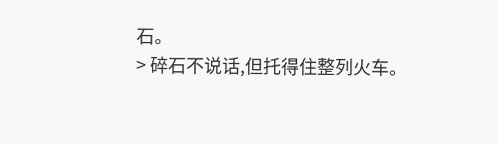石。
> 碎石不说话,但托得住整列火车。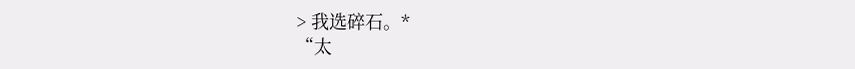> 我选碎石。*
“太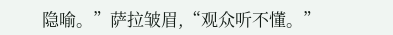隐喻。”萨拉皱眉,“观众听不懂。”